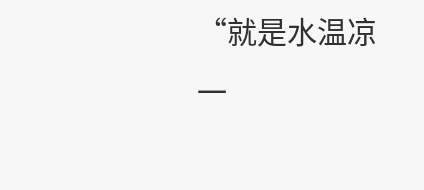“就是水温凉一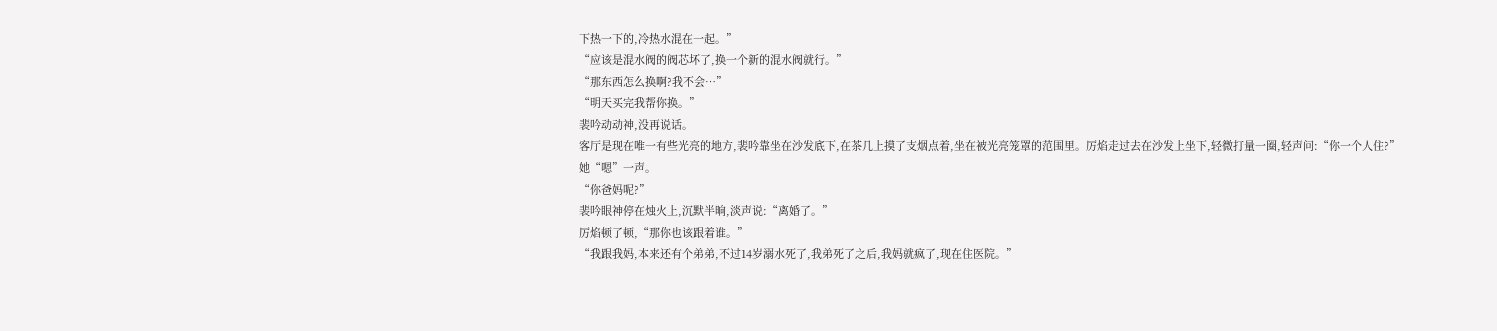下热一下的,冷热水混在一起。”
“应该是混水阀的阀芯坏了,换一个新的混水阀就行。”
“那东西怎么换啊?我不会…”
“明天买完我帮你换。”
裴吟动动神,没再说话。
客厅是现在唯一有些光亮的地方,裴吟靠坐在沙发底下,在茶几上摸了支烟点着,坐在被光亮笼罩的范围里。厉焰走过去在沙发上坐下,轻微打量一圈,轻声问:“你一个人住?”
她“嗯”一声。
“你爸妈呢?”
裴吟眼神停在烛火上,沉默半晌,淡声说:“离婚了。”
厉焰顿了顿,“那你也该跟着谁。”
“我跟我妈,本来还有个弟弟,不过14岁溺水死了,我弟死了之后,我妈就疯了,现在住医院。”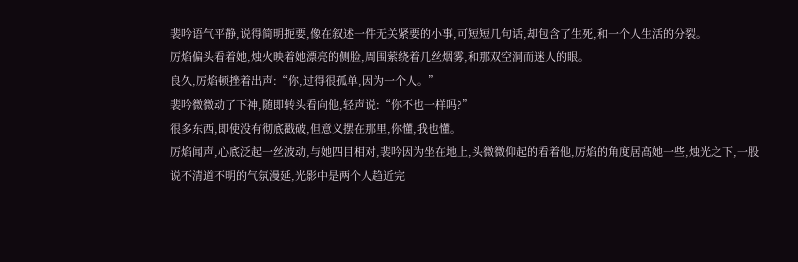裴吟语气平静,说得简明扼要,像在叙述一件无关紧要的小事,可短短几句话,却包含了生死,和一个人生活的分裂。
厉焰偏头看着她,烛火映着她漂亮的侧脸,周围萦绕着几丝烟雾,和那双空洞而迷人的眼。
良久,厉焰顿挫着出声:“你,过得很孤单,因为一个人。”
裴吟微微动了下神,随即转头看向他,轻声说:“你不也一样吗?”
很多东西,即使没有彻底戳破,但意义摆在那里,你懂,我也懂。
厉焰闻声,心底泛起一丝波动,与她四目相对,裴吟因为坐在地上,头微微仰起的看着他,厉焰的角度居高她一些,烛光之下,一股说不清道不明的气氛漫延,光影中是两个人趋近完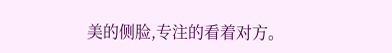美的侧脸,专注的看着对方。